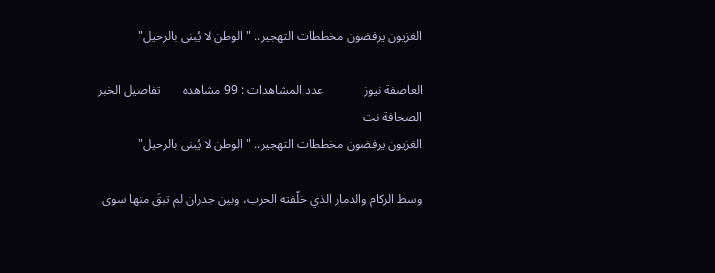الغزيون يرفضون مخططات التهجير.. "الوطن لا يُبنى بالرحيل"

العاصفة نيوز             عدد المشاهدات : 99 مشاهده       تفاصيل الخبر       الصحافة نت
الغزيون يرفضون مخططات التهجير.. "الوطن لا يُبنى بالرحيل"

وسط الركام والدمار الذي خلّفته الحرب، وبين جدران لم تبقَ منها سوى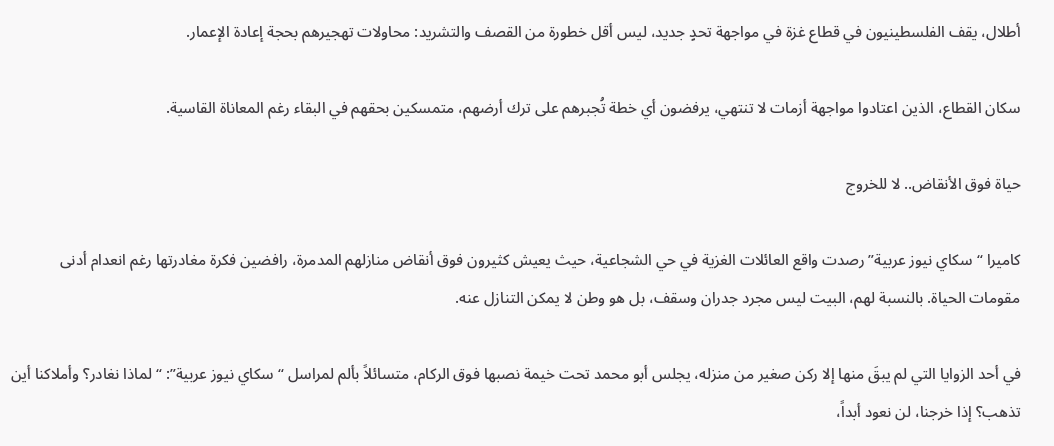أطلال، يقف الفلسطينيون في قطاع غزة في مواجهة تحدٍ جديد، ليس أقل خطورة من القصف والتشريد: محاولات تهجيرهم بحجة إعادة الإعمار.

سكان القطاع، الذين اعتادوا مواجهة أزمات لا تنتهي، يرفضون أي خطة تُجبرهم على ترك أرضهم، متمسكين بحقهم في البقاء رغم المعاناة القاسية.

حياة فوق الأنقاض.. لا للخروج

كاميرا “سكاي نيوز عربية” رصدت واقع العائلات الغزية في حي الشجاعية، حيث يعيش كثيرون فوق أنقاض منازلهم المدمرة، رافضين فكرة مغادرتها رغم انعدام أدنى مقومات الحياة. بالنسبة لهم، البيت ليس مجرد جدران وسقف، بل هو وطن لا يمكن التنازل عنه.

في أحد الزوايا التي لم يبقَ منها إلا ركن صغير من منزله، يجلس أبو محمد تحت خيمة نصبها فوق الركام، متسائلاً بألم لمراسل “سكاي نيوز عربية”: “لماذا نغادر؟ وأملاكنا أين تذهب؟ إذا خرجنا، لن نعود أبداً،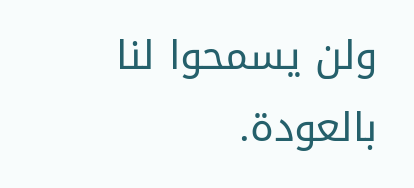ولن يسمحوا لنا بالعودة.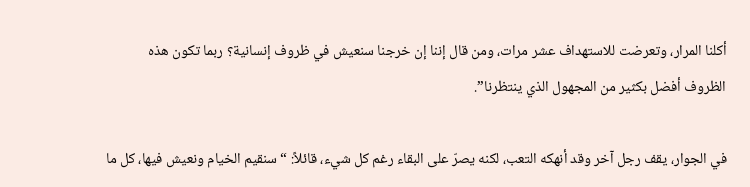أكلنا المرار، وتعرضت للاستهداف عشر مرات، ومن قال إننا إن خرجنا سنعيش في ظروف إنسانية؟ ربما تكون هذه الظروف أفضل بكثير من المجهول الذي ينتظرنا”.

في الجوار، يقف رجل آخر وقد أنهكه التعب، لكنه يصرّ على البقاء رغم كل شيء، قائلاً: “سنقيم الخيام ونعيش فيها، كل ما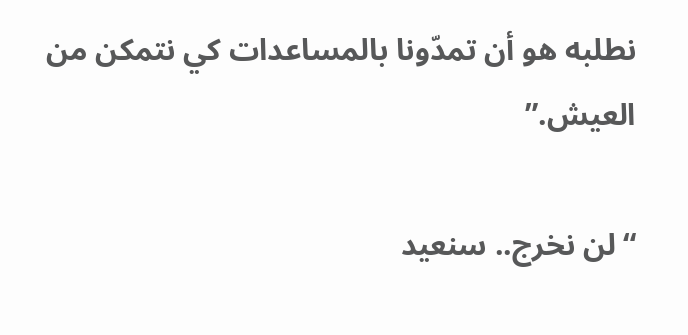نطلبه هو أن تمدّونا بالمساعدات كي نتمكن من العيش.”

“لن نخرج.. سنعيد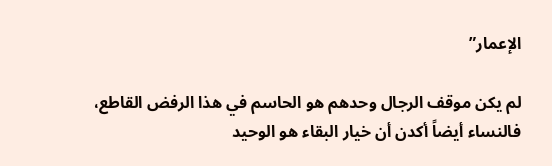الإعمار”

لم يكن موقف الرجال وحدهم هو الحاسم في هذا الرفض القاطع، فالنساء أيضاً أكدن أن خيار البقاء هو الوحيد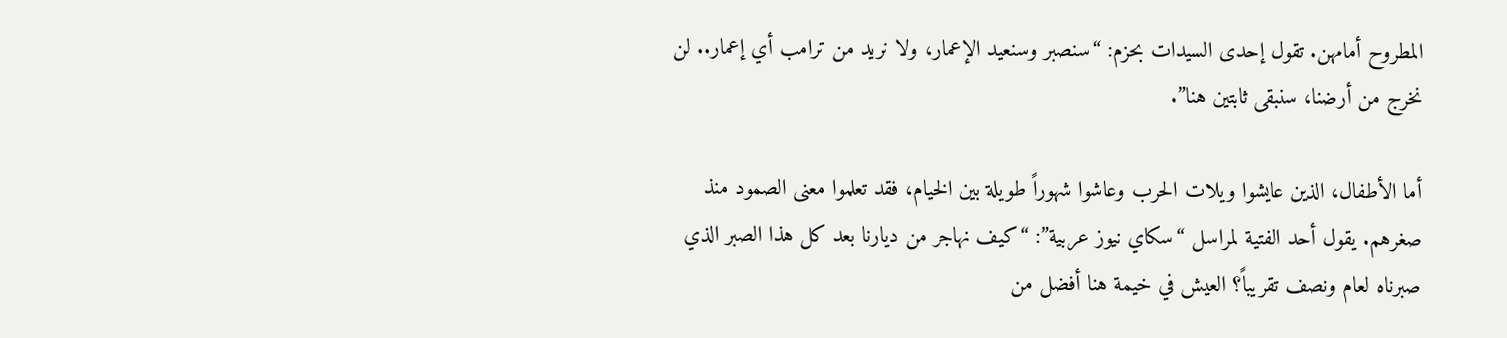المطروح أمامهن. تقول إحدى السيدات بحزم: “سنصبر وسنعيد الإعمار، ولا نريد من ترامب أي إعمار.. لن نخرج من أرضنا، سنبقى ثابتين هنا”.

أما الأطفال، الذين عايشوا ويلات الحرب وعاشوا شهوراً طويلة بين الخيام، فقد تعلموا معنى الصمود منذ صغرهم. يقول أحد الفتية لمراسل “سكاي نيوز عربية”: “كيف نهاجر من ديارنا بعد كل هذا الصبر الذي صبرناه لعام ونصف تقريباً؟ العيش في خيمة هنا أفضل من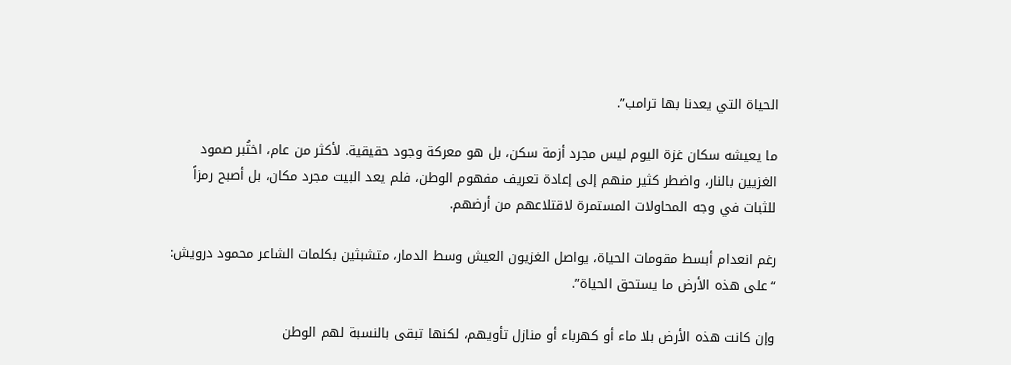الحياة التي يعدنا بها ترامب”.

ما يعيشه سكان غزة اليوم ليس مجرد أزمة سكن، بل هو معركة وجود حقيقية. لأكثر من عام، اختُبر صمود الغزيين بالنار، واضطر كثير منهم إلى إعادة تعريف مفهوم الوطن، فلم يعد البيت مجرد مكان، بل أصبح رمزاً للثبات في وجه المحاولات المستمرة لاقتلاعهم من أرضهم.

رغم انعدام أبسط مقومات الحياة، يواصل الغزيون العيش وسط الدمار، متشبثين بكلمات الشاعر محمود درويش: “على هذه الأرض ما يستحق الحياة”.

وإن كانت هذه الأرض بلا ماء أو كهرباء أو منازل تأويهم، لكنها تبقى بالنسبة لهم الوطن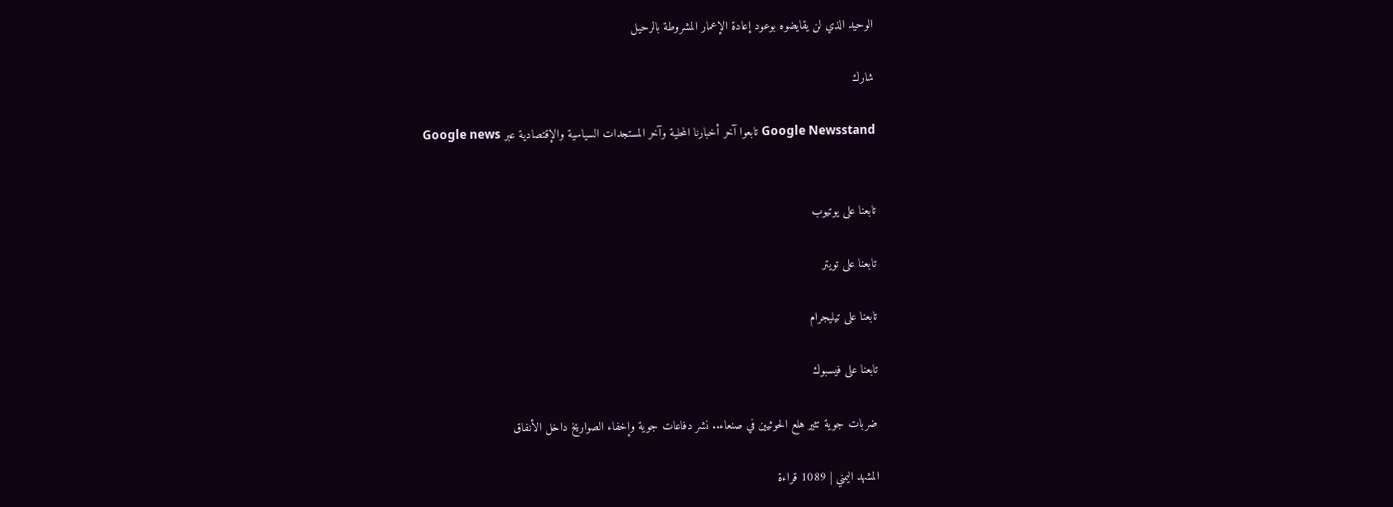الوحيد الذي لن يقايضوه بوعود إعادة الإعمار المشروطة بالرحيل

شارك

Google Newsstand تابعوا آخر أخبارنا المحلية وآخر المستجدات السياسية والإقتصادية عبر Google news


تابعنا على يوتيوب

تابعنا على تويتر

تابعنا على تيليجرام

تابعنا على فيسبوك

ضربات جوية تثير هلع الحوثيين في صنعاء.. نشر دفاعات جوية وإخفاء الصواريخ داخل الأنفاق

المشهد اليمني | 1089 قراءة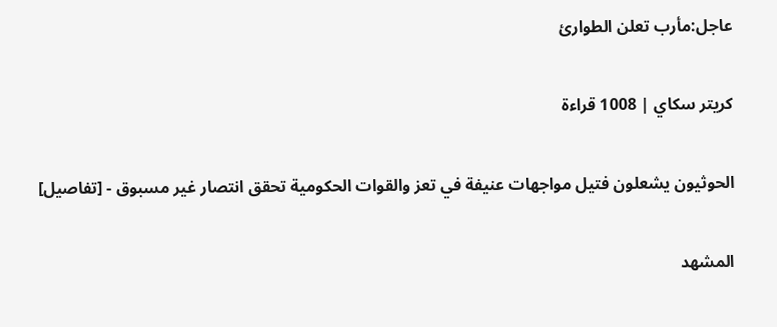عاجل:مأرب تعلن الطوارئ

كريتر سكاي | 1008 قراءة

الحوثيون يشعلون فتيل مواجهات عنيفة في تعز والقوات الحكومية تحقق انتصار غير مسبوق - [تفاصيل]

المشهد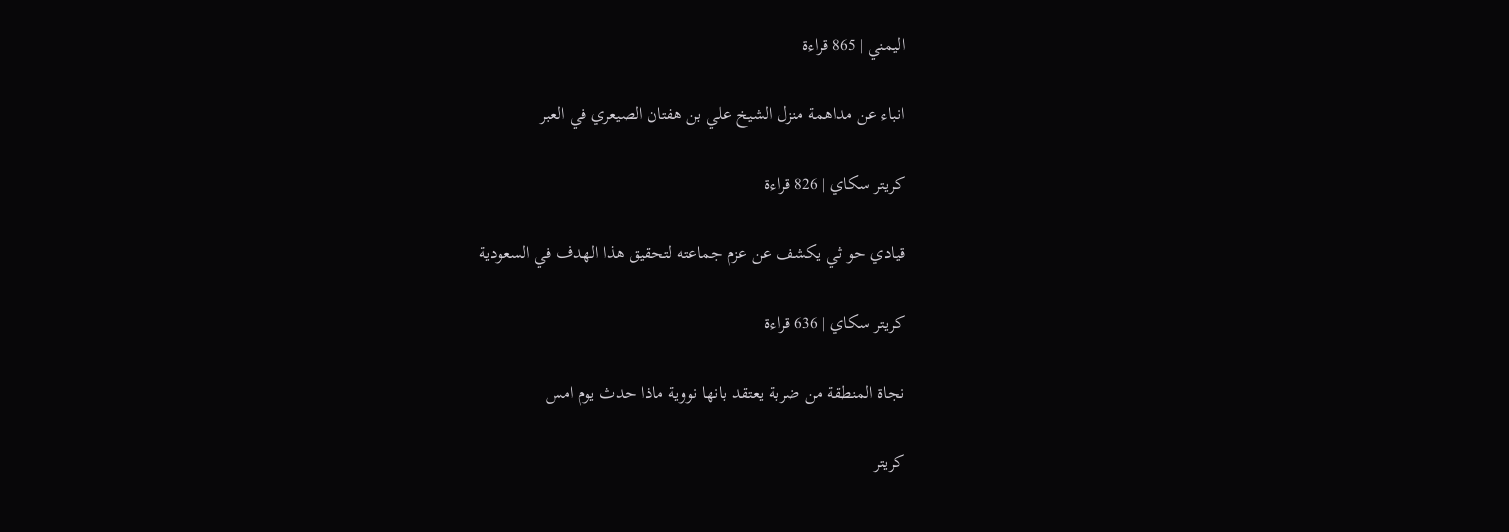اليمني | 865 قراءة

انباء عن مداهمة منزل الشيخ علي بن هفتان الصيعري في العبر

كريتر سكاي | 826 قراءة

قيادي حو ثي يكشف عن عزم جماعته لتحقيق هذا الهدف في السعودية

كريتر سكاي | 636 قراءة

نجاة المنطقة من ضربة يعتقد بانها نووية ماذا حدث يوم امس

كريتر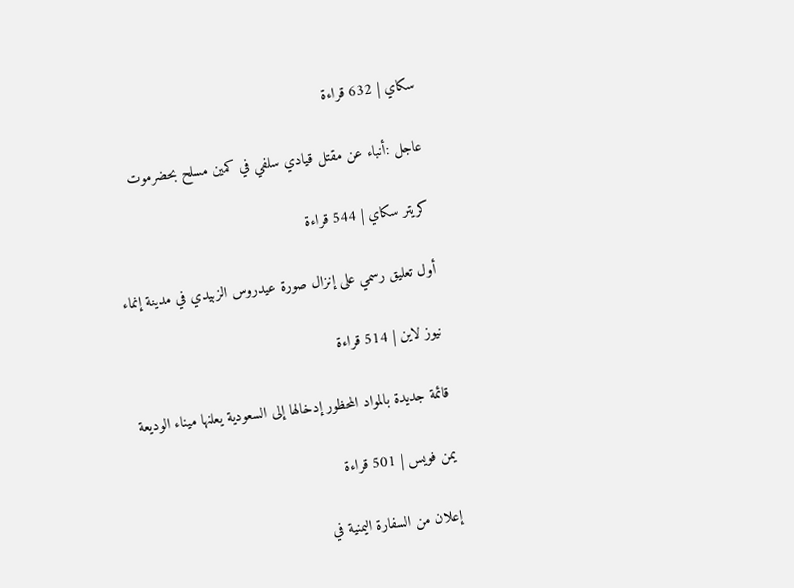سكاي | 632 قراءة

عاجل :أنباء عن مقتل قيادي سلفي في كمين مسلح بحضرموت

كريتر سكاي | 544 قراءة

أول تعليق رسمي على إنزال صورة عيدروس الزبيدي في مدينة إنماء

نيوز لاين | 514 قراءة

قائمة جديدة بالمواد المحظور إدخالها إلى السعودية يعلنها ميناء الوديعة

يمن فويس | 501 قراءة

إعلان من السفارة اليمنية في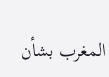المغرب بشأن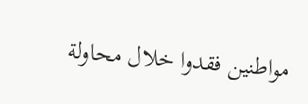مواطنين فقدوا خلال محاولة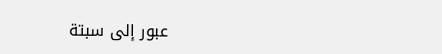عبور إلى سبتة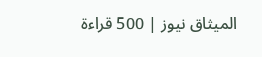الميثاق نيوز | 500 قراءة